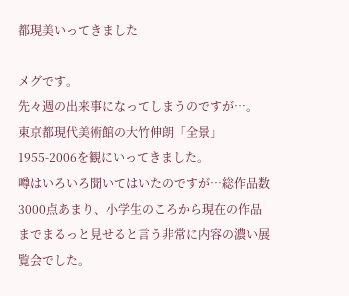都現美いってきました

メグです。
先々週の出来事になってしまうのですが…。
東京都現代美術館の大竹伸朗「全景」1955-2006を観にいってきました。
噂はいろいろ聞いてはいたのですが…総作品数3000点あまり、小学生のころから現在の作品までまるっと見せると言う非常に内容の濃い展覧会でした。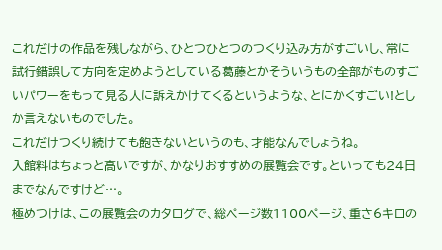これだけの作品を残しながら、ひとつひとつのつくり込み方がすごいし、常に試行錯誤して方向を定めようとしている葛藤とかそういうもの全部がものすごいパワーをもって見る人に訴えかけてくるというような、とにかくすごい!としか言えないものでした。
これだけつくり続けても飽きないというのも、才能なんでしょうね。
入館料はちょっと高いですが、かなりおすすめの展覧会です。といっても24日までなんですけど…。
極めつけは、この展覧会のカタログで、総ページ数1100ページ、重さ6キロの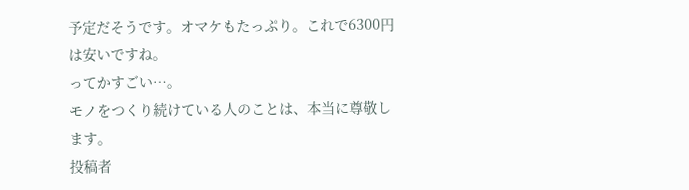予定だそうです。オマケもたっぷり。これで6300円は安いですね。
ってかすごい…。
モノをつくり続けている人のことは、本当に尊敬します。
投稿者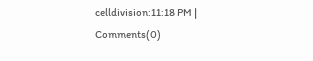celldivision:11:18 PM | Comments(0)